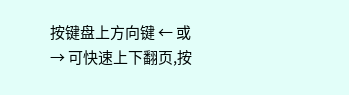按键盘上方向键 ← 或 → 可快速上下翻页,按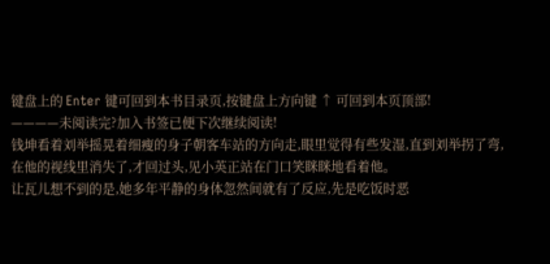键盘上的 Enter 键可回到本书目录页,按键盘上方向键 ↑ 可回到本页顶部!
————未阅读完?加入书签已便下次继续阅读!
钱坤看着刘举摇晃着细瘦的身子朝客车站的方向走,眼里觉得有些发湿,直到刘举拐了弯,在他的视线里消失了,才回过头,见小英正站在门口笑眯眯地看着他。
让瓦儿想不到的是,她多年平静的身体忽然间就有了反应,先是吃饭时恶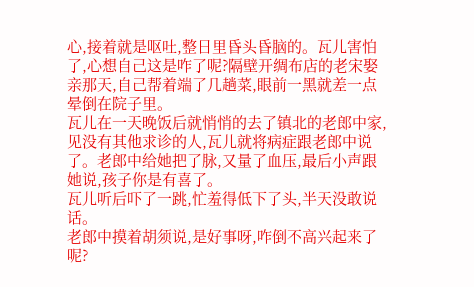心,接着就是呕吐,整日里昏头昏脑的。瓦儿害怕了,心想自己这是咋了呢?隔壁开绸布店的老宋娶亲那天,自己帮着端了几趟菜,眼前一黑就差一点晕倒在院子里。
瓦儿在一天晚饭后就悄悄的去了镇北的老郎中家,见没有其他求诊的人,瓦儿就将病症跟老郎中说了。老郎中给她把了脉,又量了血压,最后小声跟她说,孩子你是有喜了。
瓦儿听后吓了一跳,忙羞得低下了头,半天没敢说话。
老郎中摸着胡须说,是好事呀,咋倒不高兴起来了呢?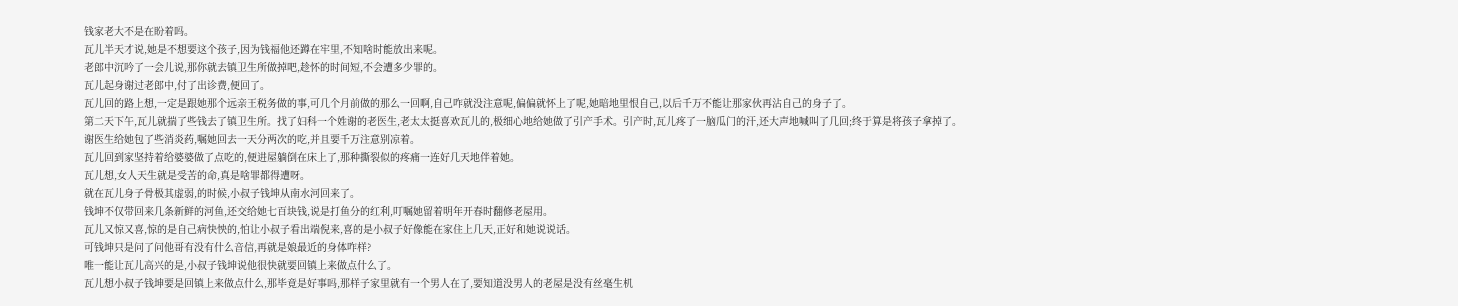钱家老大不是在盼着吗。
瓦儿半天才说,她是不想要这个孩子,因为钱福他还蹲在牢里,不知啥时能放出来呢。
老郎中沉吟了一会儿说,那你就去镇卫生所做掉吧,趁怀的时间短,不会遭多少罪的。
瓦儿起身谢过老郎中,付了出诊费,便回了。
瓦儿回的路上想,一定是跟她那个远亲王税务做的事,可几个月前做的那么一回啊,自己咋就没注意呢,偏偏就怀上了呢,她暗地里恨自己,以后千万不能让那家伙再沾自己的身子了。
第二天下午,瓦儿就揣了些钱去了镇卫生所。找了妇科一个姓谢的老医生,老太太挺喜欢瓦儿的,极细心地给她做了引产手术。引产时,瓦儿疼了一脑瓜门的汗,还大声地喊叫了几回;终于算是将孩子拿掉了。
谢医生给她包了些消炎药,嘱她回去一天分两次的吃,并且要千万注意别凉着。
瓦儿回到家坚持着给婆婆做了点吃的,便进屋躺倒在床上了,那种撕裂似的疼痛一连好几天地伴着她。
瓦儿想,女人天生就是受苦的命,真是啥罪都得遭呀。
就在瓦儿身子骨极其虚弱,的时候,小叔子钱坤从南水河回来了。
钱坤不仅带回来几条新鲜的河鱼,还交给她七百块钱,说是打鱼分的红利,叮嘱她留着明年开春时翻修老屋用。
瓦儿又惊又喜,惊的是自己病快怏的,怕让小叔子看出端倪来,喜的是小叔子好像能在家住上几天,正好和她说说话。
可钱坤只是问了问他哥有没有什么音信,再就是娘最近的身体咋样?
唯一能让瓦儿高兴的是,小叔子钱坤说他很快就要回镇上来做点什么了。
瓦儿想小叔子钱坤要是回镇上来做点什么,那毕竟是好事吗,那样子家里就有一个男人在了,要知道没男人的老屋是没有丝毫生机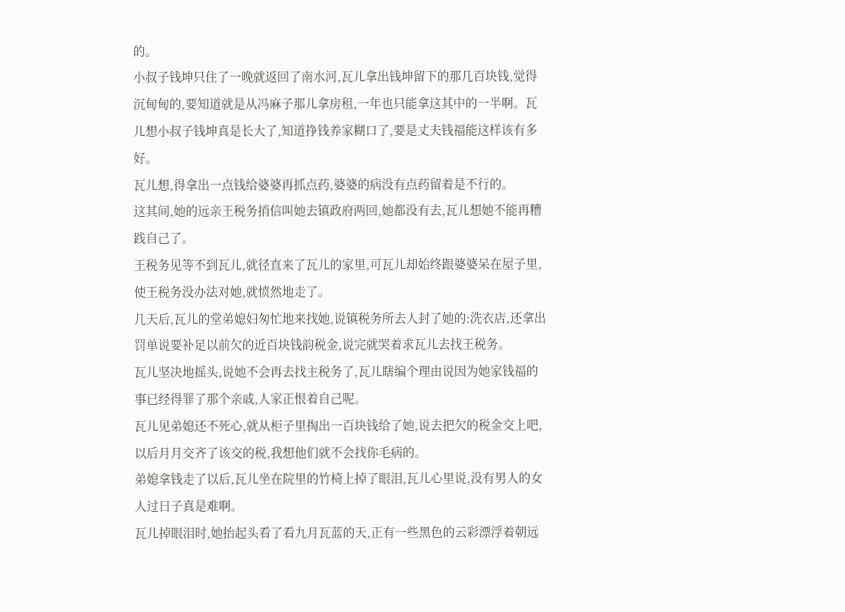的。
小叔子钱坤只住了一晚就返回了南水河,瓦儿拿出钱坤留下的那几百块钱,觉得沉甸甸的,要知道就是从冯麻子那儿拿房租,一年也只能拿这其中的一半啊。瓦儿想小叔子钱坤真是长大了,知道挣钱养家糊口了,要是丈夫钱福能这样该有多好。
瓦儿想,得拿出一点钱给婆婆再抓点药,婆婆的病没有点药留着是不行的。
这其间,她的远亲王税务捎信叫她去镇政府两回,她都没有去,瓦儿想她不能再糟践自己了。
王税务见等不到瓦儿,就径直来了瓦儿的家里,可瓦儿却始终跟婆婆呆在屋子里,使王税务没办法对她,就愤然地走了。
几天后,瓦儿的堂弟媳妇匆忙地来找她,说镇税务所去人封了她的:洗衣店,还拿出罚单说要补足以前欠的近百块钱韵税金,说完就哭着求瓦儿去找王税务。
瓦儿坚决地摇头,说她不会再去找主税务了,瓦儿瞎编个理由说因为她家钱福的事已经得罪了那个亲戚,人家正恨着自己呢。
瓦儿见弟媳还不死心,就从柜子里掏出一百块钱给了她,说去把欠的税金交上吧,以后月月交齐了该交的税,我想他们就不会找你毛病的。
弟媳拿钱走了以后,瓦儿坐在院里的竹椅上掉了眼泪,瓦儿心里说,没有男人的女人过日子真是难啊。
瓦儿掉眼泪时,她抬起头看了看九月瓦蓝的天,正有一些黑色的云彩漂浮着朝远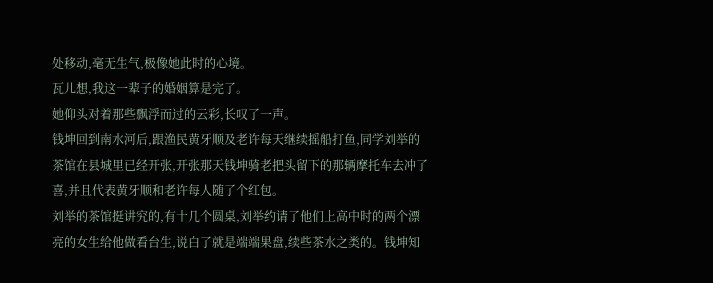处移动,毫无生气,极像她此时的心境。
瓦儿想,我这一辈子的婚姻算是完了。
她仰头对着那些飘浮而过的云彩,长叹了一声。
钱坤回到南水河后,跟渔民黄牙顺及老许每天继续摇船打鱼,同学刘举的茶馆在县城里已经开张,开张那天钱坤骑老把头留下的那辆摩托车去冲了喜,并且代表黄牙顺和老许每人随了个红包。
刘举的茶馆挺讲究的,有十几个圆桌,刘举约请了他们上高中时的两个漂亮的女生给他做看台生,说白了就是端端果盘,续些茶水之类的。钱坤知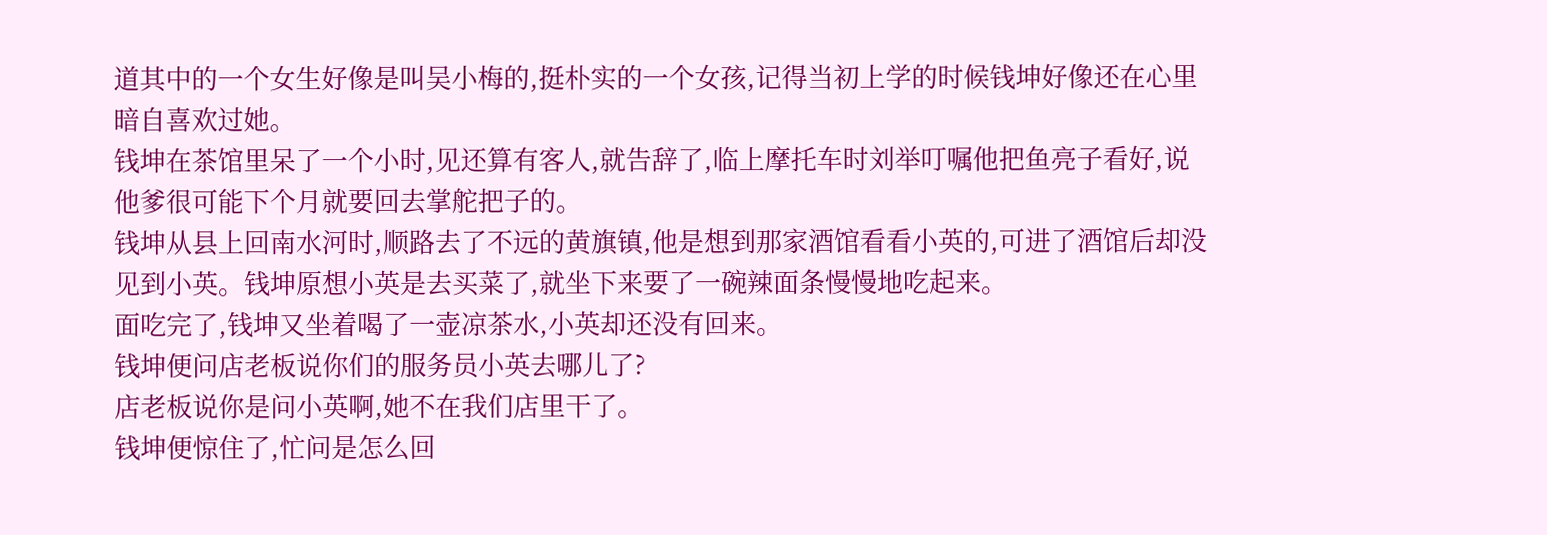道其中的一个女生好像是叫吴小梅的,挺朴实的一个女孩,记得当初上学的时候钱坤好像还在心里暗自喜欢过她。
钱坤在茶馆里呆了一个小时,见还算有客人,就告辞了,临上摩托车时刘举叮嘱他把鱼亮子看好,说他爹很可能下个月就要回去掌舵把子的。
钱坤从县上回南水河时,顺路去了不远的黄旗镇,他是想到那家酒馆看看小英的,可进了酒馆后却没见到小英。钱坤原想小英是去买菜了,就坐下来要了一碗辣面条慢慢地吃起来。
面吃完了,钱坤又坐着喝了一壶凉茶水,小英却还没有回来。
钱坤便问店老板说你们的服务员小英去哪儿了?
店老板说你是问小英啊,她不在我们店里干了。
钱坤便惊住了,忙问是怎么回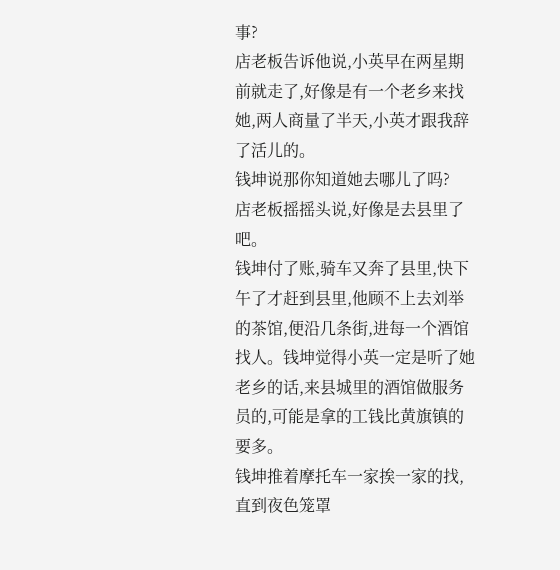事?
店老板告诉他说,小英早在两星期前就走了,好像是有一个老乡来找她,两人商量了半天,小英才跟我辞了活儿的。
钱坤说那你知道她去哪儿了吗?
店老板摇摇头说,好像是去县里了吧。
钱坤付了账,骑车又奔了县里,快下午了才赶到县里,他顾不上去刘举的茶馆,便沿几条街,进每一个酒馆找人。钱坤觉得小英一定是听了她老乡的话,来县城里的酒馆做服务员的,可能是拿的工钱比黄旗镇的要多。
钱坤推着摩托车一家挨一家的找,直到夜色笼罩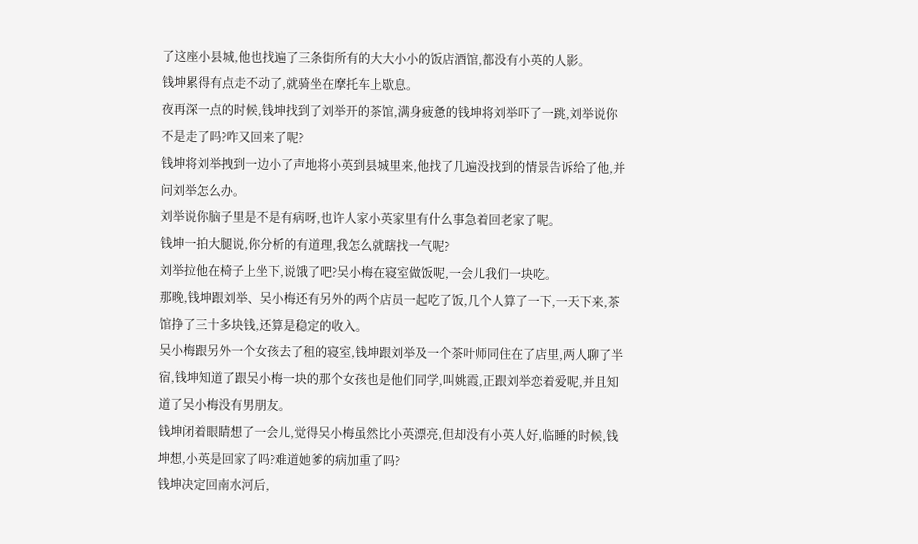了这座小县城,他也找遍了三条街所有的大大小小的饭店酒馆,都没有小英的人影。
钱坤累得有点走不动了,就骑坐在摩托车上歇息。
夜再深一点的时候,钱坤找到了刘举开的茶馆,满身疲惫的钱坤将刘举吓了一跳,刘举说你不是走了吗?咋又回来了呢?
钱坤将刘举拽到一边小了声地将小英到县城里来,他找了几遍没找到的情景告诉给了他,并问刘举怎么办。
刘举说你脑子里是不是有病呀,也许人家小英家里有什么事急着回老家了呢。
钱坤一拍大腿说,你分析的有道理,我怎么就瞎找一气呢?
刘举拉他在椅子上坐下,说饿了吧?吴小梅在寝室做饭呢,一会儿我们一块吃。
那晚,钱坤跟刘举、吴小梅还有另外的两个店员一起吃了饭,几个人算了一下,一天下来,茶馆挣了三十多块钱,还算是稳定的收入。
吴小梅跟另外一个女孩去了租的寝室,钱坤跟刘举及一个茶叶师同住在了店里,两人聊了半宿,钱坤知道了跟吴小梅一块的那个女孩也是他们同学,叫姚霞,正跟刘举恋着爱呢,并且知道了吴小梅没有男朋友。
钱坤闭着眼睛想了一会儿,觉得吴小梅虽然比小英漂亮,但却没有小英人好,临睡的时候,钱坤想,小英是回家了吗?难道她爹的病加重了吗?
钱坤决定回南水河后,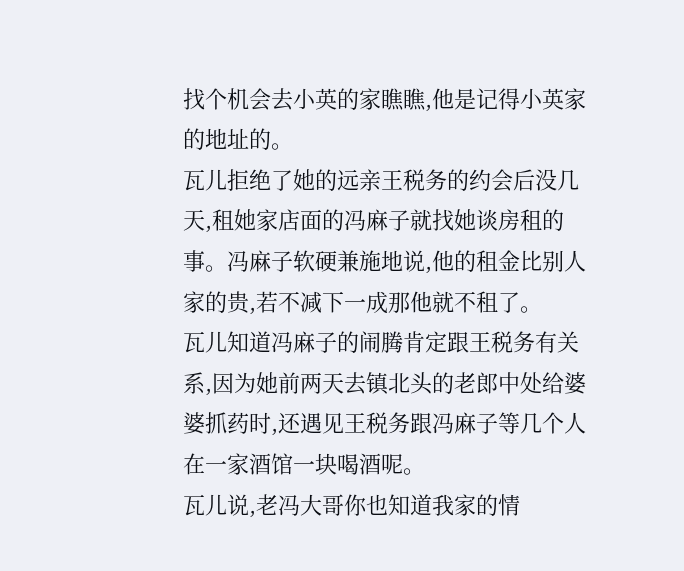找个机会去小英的家瞧瞧,他是记得小英家的地址的。
瓦儿拒绝了她的远亲王税务的约会后没几天,租她家店面的冯麻子就找她谈房租的事。冯麻子软硬兼施地说,他的租金比别人家的贵,若不减下一成那他就不租了。
瓦儿知道冯麻子的闹腾肯定跟王税务有关系,因为她前两天去镇北头的老郎中处给婆婆抓药时,还遇见王税务跟冯麻子等几个人在一家酒馆一块喝酒呢。
瓦儿说,老冯大哥你也知道我家的情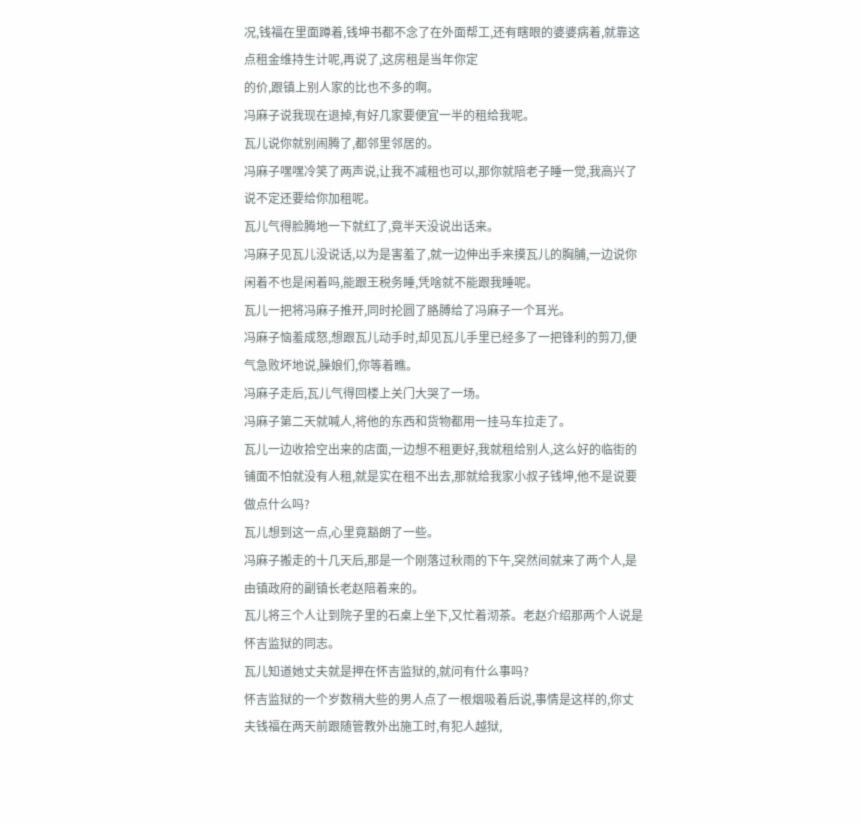况,钱福在里面蹲着,钱坤书都不念了在外面帮工,还有瞎眼的婆婆病着,就靠这点租金维持生计呢,再说了,这房租是当年你定
的价,跟镇上别人家的比也不多的啊。
冯麻子说我现在退掉,有好几家要便宜一半的租给我呢。
瓦儿说你就别闹腾了,都邻里邻居的。
冯麻子嘿嘿冷笑了两声说,让我不减租也可以,那你就陪老子睡一觉,我高兴了说不定还要给你加租呢。
瓦儿气得脸腾地一下就红了,竟半天没说出话来。
冯麻子见瓦儿没说话,以为是害羞了,就一边伸出手来摸瓦儿的胸脯,一边说你闲着不也是闲着吗,能跟王税务睡,凭啥就不能跟我睡呢。
瓦儿一把将冯麻子推开,同时抡圆了胳膊给了冯麻子一个耳光。
冯麻子恼羞成怒,想跟瓦儿动手时,却见瓦儿手里已经多了一把锋利的剪刀,便气急败坏地说,臊娘们,你等着瞧。
冯麻子走后,瓦儿气得回楼上关门大哭了一场。
冯麻子第二天就喊人,将他的东西和货物都用一挂马车拉走了。
瓦儿一边收拾空出来的店面,一边想不租更好,我就租给别人,这么好的临街的铺面不怕就没有人租,就是实在租不出去,那就给我家小叔子钱坤,他不是说要做点什么吗?
瓦儿想到这一点,心里竟豁朗了一些。
冯麻子搬走的十几天后,那是一个刚落过秋雨的下午,突然间就来了两个人,是由镇政府的副镇长老赵陪着来的。
瓦儿将三个人让到院子里的石桌上坐下,又忙着沏茶。老赵介绍那两个人说是怀吉监狱的同志。
瓦儿知道她丈夫就是押在怀吉监狱的,就问有什么事吗?
怀吉监狱的一个岁数稍大些的男人点了一根烟吸着后说,事情是这样的,你丈夫钱福在两天前跟随管教外出施工时,有犯人越狱,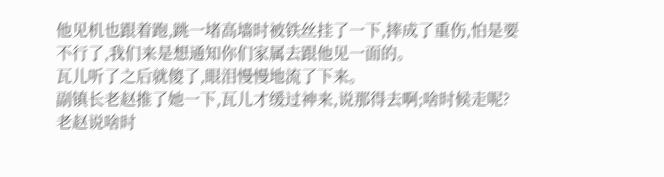他见机也跟着跑,跳一堵高墙时被铁丝挂了一下,摔成了重伤,怕是要不行了,我们来是想通知你们家属去跟他见一面的。
瓦儿听了之后就傻了,眼泪慢慢地流了下来。
副镇长老赵推了她一下,瓦儿才缓过神来,说那得去啊;啥时候走呢? 老赵说啥时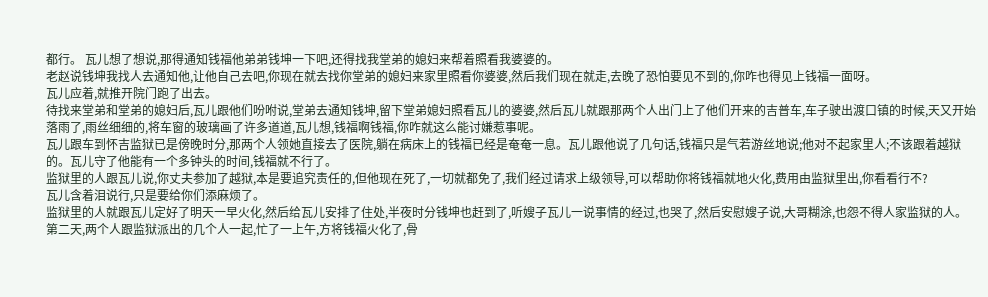都行。 瓦儿想了想说,那得通知钱福他弟弟钱坤一下吧,还得找我堂弟的媳妇来帮着照看我婆婆的。
老赵说钱坤我找人去通知他,让他自己去吧,你现在就去找你堂弟的媳妇来家里照看你婆婆,然后我们现在就走,去晚了恐怕要见不到的,你咋也得见上钱福一面呀。
瓦儿应着,就推开院门跑了出去。
待找来堂弟和堂弟的媳妇后,瓦儿跟他们吩咐说,堂弟去通知钱坤,留下堂弟媳妇照看瓦儿的婆婆,然后瓦儿就跟那两个人出门上了他们开来的吉普车,车子驶出渡口镇的时候,天又开始落雨了,雨丝细细的,将车窗的玻璃画了许多道道,瓦儿想,钱福啊钱福,你咋就这么能讨嫌惹事呢。
瓦儿跟车到怀吉监狱已是傍晚时分,那两个人领她直接去了医院,躺在病床上的钱福已经是奄奄一息。瓦儿跟他说了几句话,钱福只是气若游丝地说;他对不起家里人;不该跟着越狱的。瓦儿守了他能有一个多钟头的时间,钱福就不行了。
监狱里的人跟瓦儿说,你丈夫参加了越狱,本是要追究责任的,但他现在死了,一切就都免了,我们经过请求上级领导,可以帮助你将钱福就地火化,费用由监狱里出,你看看行不?
瓦儿含着泪说行,只是要给你们添麻烦了。
监狱里的人就跟瓦儿定好了明天一早火化,然后给瓦儿安排了住处,半夜时分钱坤也赶到了,听嫂子瓦儿一说事情的经过,也哭了,然后安慰嫂子说,大哥糊涂,也怨不得人家监狱的人。
第二天,两个人跟监狱派出的几个人一起,忙了一上午,方将钱福火化了,骨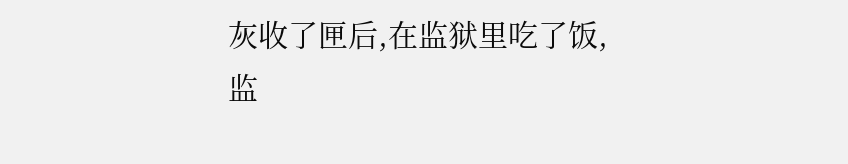灰收了匣后,在监狱里吃了饭,监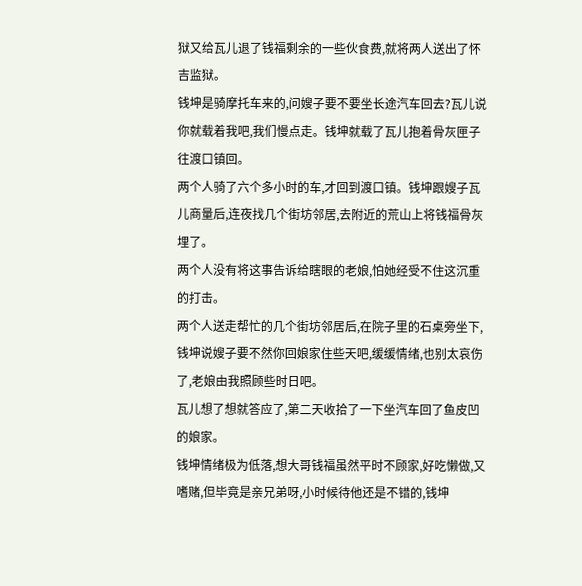狱又给瓦儿退了钱福剩余的一些伙食费,就将两人送出了怀吉监狱。
钱坤是骑摩托车来的,问嫂子要不要坐长途汽车回去?瓦儿说你就载着我吧,我们慢点走。钱坤就载了瓦儿抱着骨灰匣子往渡口镇回。
两个人骑了六个多小时的车,才回到渡口镇。钱坤跟嫂子瓦儿商量后,连夜找几个街坊邻居,去附近的荒山上将钱福骨灰埋了。
两个人没有将这事告诉给瞎眼的老娘,怕她经受不住这沉重的打击。
两个人送走帮忙的几个街坊邻居后,在院子里的石桌旁坐下,钱坤说嫂子要不然你回娘家住些天吧,缓缓情绪,也别太哀伤了,老娘由我照顾些时日吧。
瓦儿想了想就答应了,第二天收拾了一下坐汽车回了鱼皮凹的娘家。
钱坤情绪极为低落,想大哥钱福虽然平时不顾家,好吃懒做,又嗜赌,但毕竟是亲兄弟呀,小时候待他还是不错的,钱坤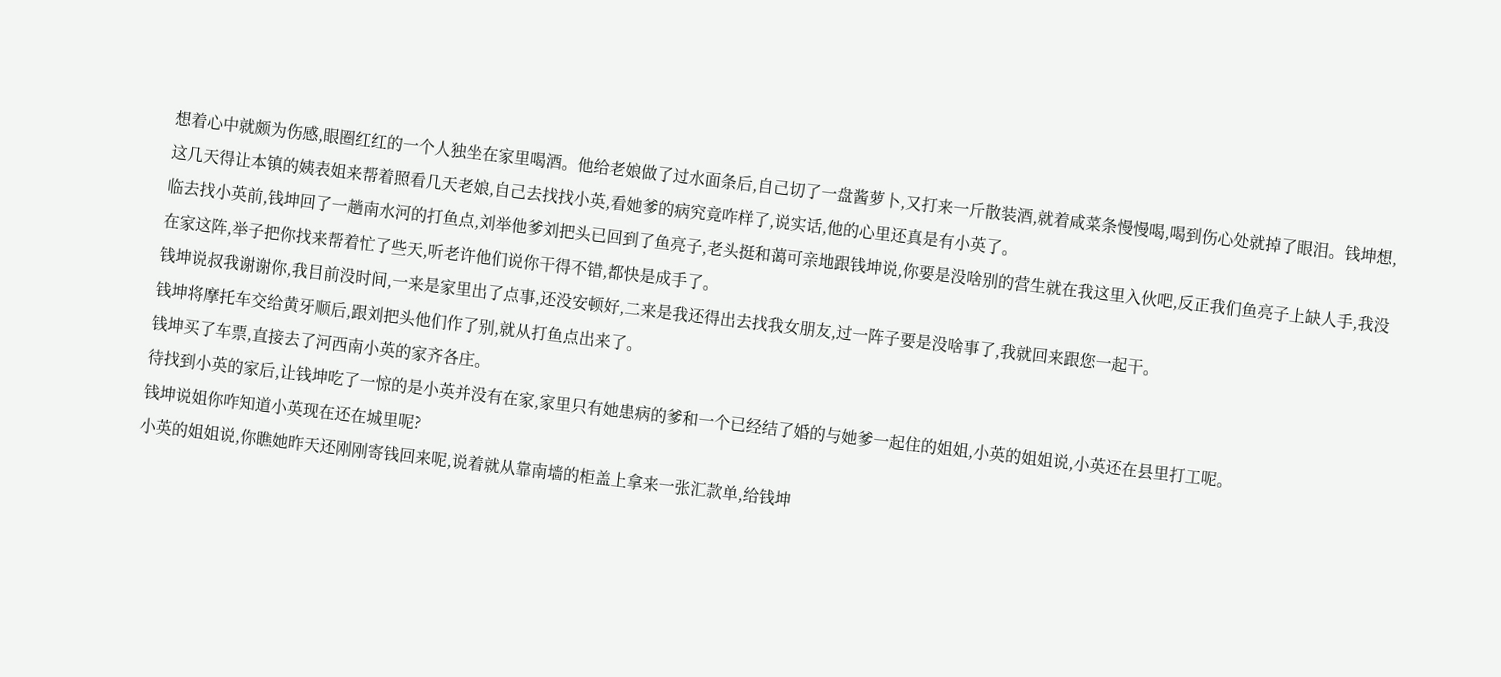想着心中就颇为伤感,眼圈红红的一个人独坐在家里喝酒。他给老娘做了过水面条后,自己切了一盘酱萝卜,又打来一斤散装酒,就着咸菜条慢慢喝,喝到伤心处就掉了眼泪。钱坤想,这几天得让本镇的姨表姐来帮着照看几天老娘,自己去找找小英,看她爹的病究竟咋样了,说实话,他的心里还真是有小英了。
临去找小英前,钱坤回了一趟南水河的打鱼点,刘举他爹刘把头已回到了鱼亮子,老头挺和蔼可亲地跟钱坤说,你要是没啥别的营生就在我这里入伙吧,反正我们鱼亮子上缺人手,我没在家这阵,举子把你找来帮着忙了些天,听老许他们说你干得不错,都快是成手了。
钱坤说叔我谢谢你,我目前没时间,一来是家里出了点事,还没安顿好,二来是我还得出去找我女朋友,过一阵子要是没啥事了,我就回来跟您一起干。
钱坤将摩托车交给黄牙顺后,跟刘把头他们作了别,就从打鱼点出来了。
钱坤买了车票,直接去了河西南小英的家齐各庄。
待找到小英的家后,让钱坤吃了一惊的是小英并没有在家,家里只有她患病的爹和一个已经结了婚的与她爹一起住的姐姐,小英的姐姐说,小英还在县里打工呢。
钱坤说姐你咋知道小英现在还在城里呢?
小英的姐姐说,你瞧她昨天还刚刚寄钱回来呢,说着就从靠南墙的柜盖上拿来一张汇款单,给钱坤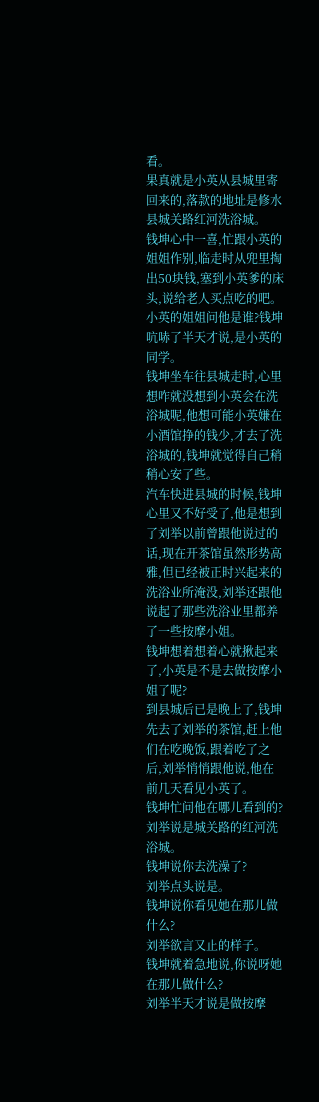看。
果真就是小英从县城里寄回来的,落款的地址是修水县城关路红河洗浴城。
钱坤心中一喜,忙跟小英的姐姐作别,临走时从兜里掏出50块钱,塞到小英爹的床头,说给老人买点吃的吧。
小英的姐姐问他是谁?钱坤吭哧了半天才说,是小英的同学。
钱坤坐车往县城走时,心里想咋就没想到小英会在洗浴城呢,他想可能小英嫌在小酒馆挣的钱少,才去了洗浴城的,钱坤就觉得自己稍稍心安了些。
汽车快进县城的时候,钱坤心里又不好受了,他是想到了刘举以前曾跟他说过的话,现在开茶馆虽然形势高雅,但已经被正时兴起来的洗浴业所淹没,刘举还跟他说起了那些洗浴业里都养了一些按摩小姐。
钱坤想着想着心就揪起来了,小英是不是去做按摩小姐了呢?
到县城后已是晚上了,钱坤先去了刘举的茶馆,赶上他们在吃晚饭,跟着吃了之后,刘举悄悄跟他说,他在前几天看见小英了。
钱坤忙问他在哪儿看到的?
刘举说是城关路的红河洗浴城。
钱坤说你去洗澡了?
刘举点头说是。
钱坤说你看见她在那儿做什么?
刘举欲言又止的样子。
钱坤就着急地说,你说呀她在那儿做什么?
刘举半天才说是做按摩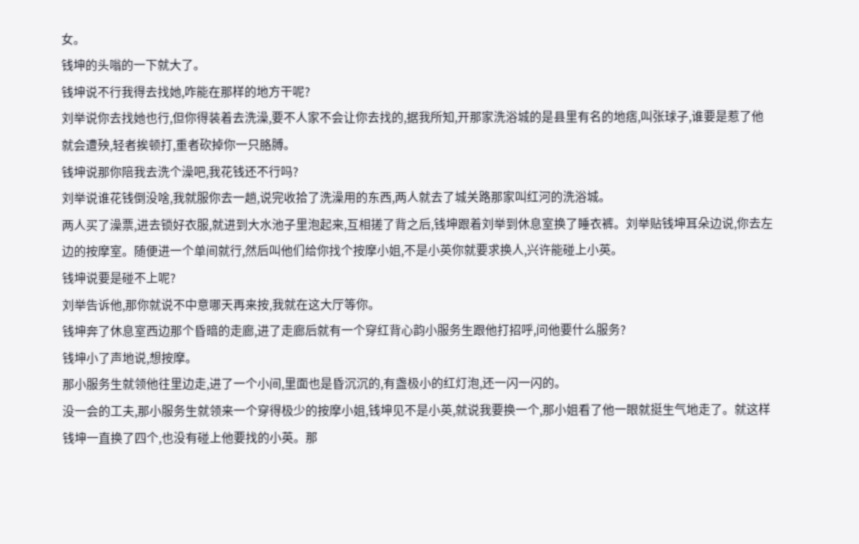女。
钱坤的头嗡的一下就大了。
钱坤说不行我得去找她,咋能在那样的地方干呢?
刘举说你去找她也行,但你得装着去洗澡,要不人家不会让你去找的,据我所知,开那家洗浴城的是县里有名的地痞,叫张球子,谁要是惹了他就会遭殃,轻者挨顿打,重者砍掉你一只胳膊。
钱坤说那你陪我去洗个澡吧,我花钱还不行吗?
刘举说谁花钱倒没啥,我就服你去一趟,说完收拾了洗澡用的东西,两人就去了城关路那家叫红河的洗浴城。
两人买了澡票,进去锁好衣服,就进到大水池子里泡起来,互相搓了背之后,钱坤跟着刘举到休息室换了睡衣裤。刘举贴钱坤耳朵边说,你去左边的按摩室。随便进一个单间就行,然后叫他们给你找个按摩小姐,不是小英你就要求换人,兴许能碰上小英。
钱坤说要是碰不上呢?
刘举告诉他,那你就说不中意哪天再来按,我就在这大厅等你。
钱坤奔了休息室西边那个昏暗的走廊,进了走廊后就有一个穿红背心韵小服务生跟他打招呼,问他要什么服务?
钱坤小了声地说,想按摩。
那小服务生就领他往里边走,进了一个小间,里面也是昏沉沉的,有盏极小的红灯泡,还一闪一闪的。
没一会的工夫,那小服务生就领来一个穿得极少的按摩小姐,钱坤见不是小英,就说我要换一个,那小姐看了他一眼就挺生气地走了。就这样钱坤一直换了四个,也没有碰上他要找的小英。那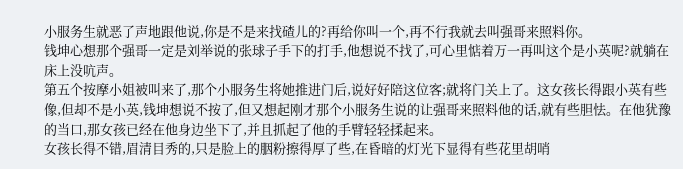小服务生就恶了声地跟他说,你是不是来找碴儿的?再给你叫一个,再不行我就去叫强哥来照料你。
钱坤心想那个强哥一定是刘举说的张球子手下的打手,他想说不找了,可心里惦着万一再叫这个是小英呢?就躺在床上没吭声。
第五个按摩小姐被叫来了,那个小服务生将她推进门后,说好好陪这位客;就将门关上了。这女孩长得跟小英有些像,但却不是小英,钱坤想说不按了,但又想起刚才那个小服务生说的让强哥来照料他的话,就有些胆怯。在他犹豫的当口,那女孩已经在他身边坐下了,并且抓起了他的手臂轻轻揉起来。
女孩长得不错,眉清目秀的,只是脸上的胭粉擦得厚了些,在昏暗的灯光下显得有些花里胡哨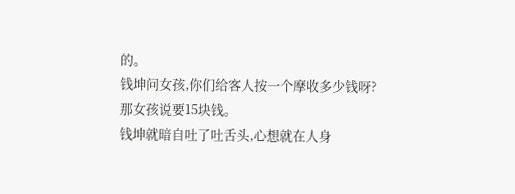的。
钱坤问女孩,你们给客人按一个摩收多少钱呀?
那女孩说要15块钱。
钱坤就暗自吐了吐舌头,心想就在人身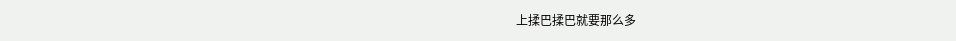上揉巴揉巴就要那么多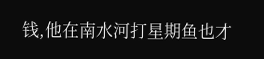钱,他在南水河打星期鱼也才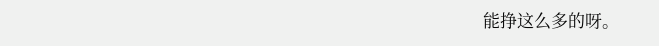能挣这么多的呀。